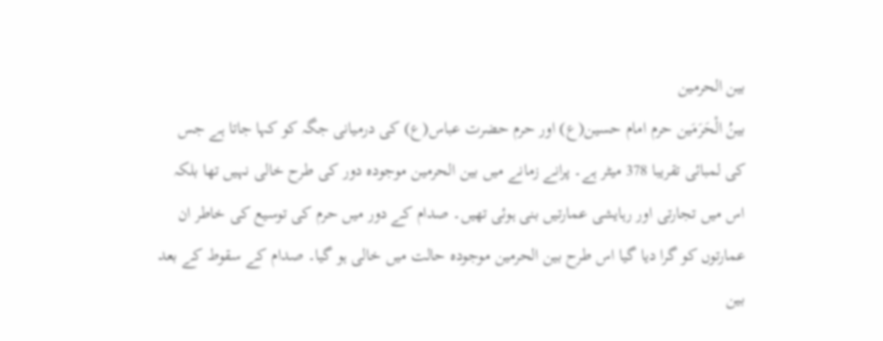بین الحرمین
بینُ الْحَرَمَین حرم امام حسین(ع) اور حرم حضرت عباس(ع) کی درمیانی جگہ کو کہا جاتا ہے جس کی لمبائی تقریبا 378 میٹر ہے۔ پرانے زمانے میں بین الحرمین موجودہ دور کی طرح خالی نہیں تھا بلکہ اس میں تجارتی اور رہایشی عمارتیں بنی ہوئی تھیں۔ صدام کے دور میں حرم کی توسیع کی خاطر ان عمارتوں کو گرا دیا گیا اس طرح بین الحرمین موجودہ حالت میں خالی ہو گیا۔ صدام کے سقوط کے بعد بین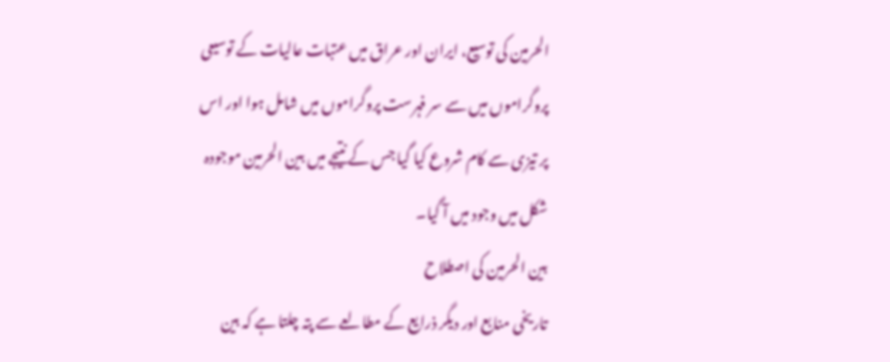الحرمین کی توسیع، ایران اور عراق میں عتبات عالیات کے توسیعی پروگراموں میں سے سر فہرست پروگراموں میں شامل ہوا اور اس پر تیزی سے کام شروع کیا گیا جس کے نتیجے میں بین الحرمین موجودہ شکل میں وجود میں آ گیا۔
بین الحرمین کی اصطلاح
تاریخی منابع اور دیگر ذرایع کے مطالعے سے پتہ چلتا ہے کہ بین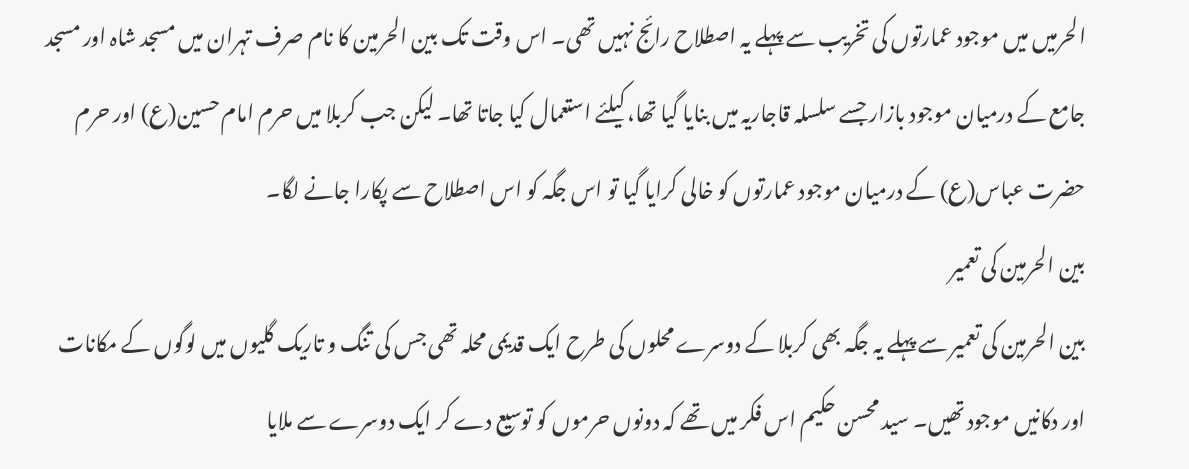الحرمیں میں موجود عمارتوں کی تخریب سے پہلے یہ اصطلاح رائج نہیں تھی۔ اس وقت تک بین الحرمین کا نام صرف تہران میں مسجد شاہ اور مسجد جامع کے درمیان موجود بازار جسے سلسلہ قاجاریہ میں بنایا گیا تھا، کیلئے استعمال کیا جاتا تھا۔ لیکن جب کربلا میں حرم امام حسین(ع) اور حرم حضرت عباس(ع) کے درمیان موجود عمارتوں کو خالی کرایا گیا تو اس جگہ کو اس اصطلاح سے پکارا جانے لگا۔
بین الحرمین کی تعمیر
بین الحرمین کی تعمیر سے پہلے یہ جگہ بھی کربلا کے دوسرے محلوں کی طرح ایک قدیمی محلہ تھی جس کی تنگ و تاریک گلیوں میں لوگوں کے مکانات اور دکانیں موجود تھیں۔ سید محسن حکیم اس فکر میں تھے کہ دونوں حرموں کو توسیع دے کر ایک دوسرے سے ملایا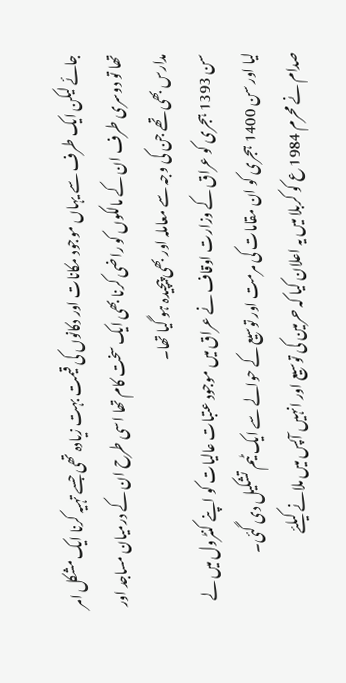جائے لیکن ایک طرف سے یہاں موجود مکانات اور دکانوں کی قیمت بہت زیادہ تھی جسے تہیہ کرنا ایک مشکل امر تھا تو دوسری طرف ان کے مالکوں کو راضی کرنا بھی ایک سخت کام تھا اسی طرح ان کے درمیان مساجد اور مدارس بھی تھے جن کی وجہ سے معاملہ اور بھی پیچیدہ ہو گیا تھا۔
سن 1393 ہجری کو عراق کے وزارت اوقاف نے عراق میں موجود عتبات عالیات کو اپنے کنٹرول میں لے لیا اور سن 1400 ہجری کو ان مقامات کی مرمت اور توسیع کے حوالے سے ایک ٹیم تشکیل دی گئی۔
صدام نے محرم 1984 ع کو کربلا میں یہ اعلان کیا کہ حرمین کی توسیع اور انہیں آپس میں ملانے کیلئے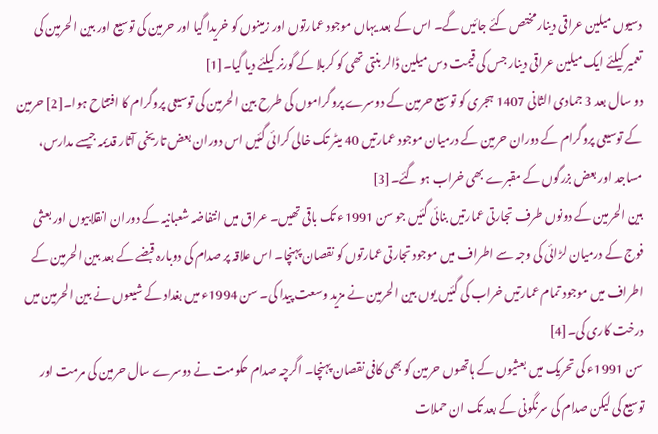دسیوں میلین عراقی دینار مختص کئے جائیں گے۔ اس کے بعد یہاں موجود عمارتوں اور زمینوں کو خریدا گیا اور حرمین کی توسیع اور بین الحرمین کی تعمیر کیلئے ایک میلین عراقی دینار جس کی قیمت دس میلین ڈالر بنتی تھی کو کربلا کے گورنر کیلئے دیا گیا۔[1]
دو سال بعد 3 جمادی الثانی 1407 ہجری کو توسیع حرمین کے دوسرے پروگراموں کی طرح بین الحرمین کی توسیعی پروگرام کا افتتاح ہوا۔[2] حرمین کے توسیعی پروگرام کے دوران حرمین کے درمیان موجود عمارتیں 40 میٹر تک خالی کرائی گئیں اس دوران بعض تاریخی آثار قدیمہ جیسے مدارس، مساجد اور بعض بزرگوں کے مقبرے بھی خراب ہو گئے۔[3]
بین الحرمین کے دونوں طرف تجارتی عمارتیں بنائی گئیں جو سن 1991ء تک باقی تھیں۔ عراق میں انتفاضہ شعبانیہ کے دوران انقلابیوں اور بعثی فوج کے درمیان لڑائی کی وجہ سے اطراف میں موجود تجارتی عمارتوں کو نقصان پہنچا۔ اس علاقہ پر صدام کی دوبارہ قبضے کے بعد بین الحرمین کے اطراف میں موجود تمام عمارتیں خراب کی گئیں یوں بین الحرمین نے مزید وسعت پیدا کی۔ سن 1994ء میں بغداد کے شیعوں نے بین الحرمین میں درخت کاری کی۔[4]
سن 1991ء کی تحریک میں بعثیوں کے ہاتھوں حرمین کو بھی کافی نقصان پہنچا۔ اگرچہ صدام حکومت نے دوسرے سال حرمین کی مرمت اور توسیع کی لیکن صدام کی سرنگونی کے بعد تک ان حملات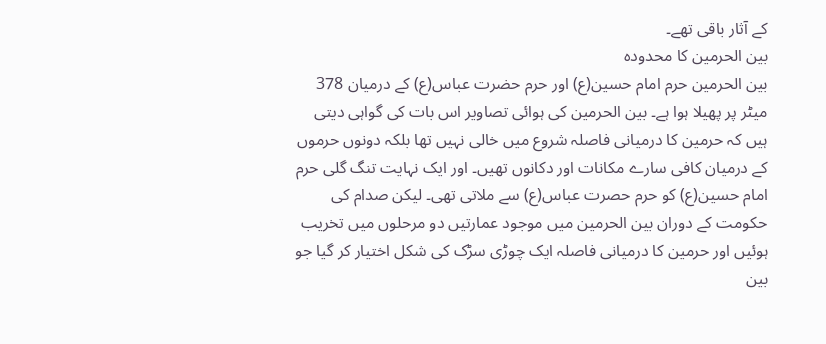کے آثار باقی تھے۔
بین الحرمین کا محدودہ
بین الحرمین حرم امام حسین(ع) اور حرم حضرت عباس(ع) کے درمیان 378 میٹر پر پھیلا ہوا ہے۔ بین الحرمین کی ہوائی تصاویر اس بات کی گواہی دیتی ہیں کہ حرمین کا درمیانی فاصلہ شروع میں خالی نہیں تھا بلکہ دونوں حرموں کے درمیان کافی سارے مکانات اور دکانوں تھیں۔ اور ایک نہایت تنگ گلی حرم امام حسین(ع) کو حرم حصرت عباس(ع) سے ملاتی تھی۔ لیکن صدام کی حکومت کے دوران بین الحرمین میں موجود عمارتیں دو مرحلوں میں تخریب ہوئیں اور حرمین کا درمیانی فاصلہ ایک چوڑی سڑک کی شکل اختیار کر گیا جو بین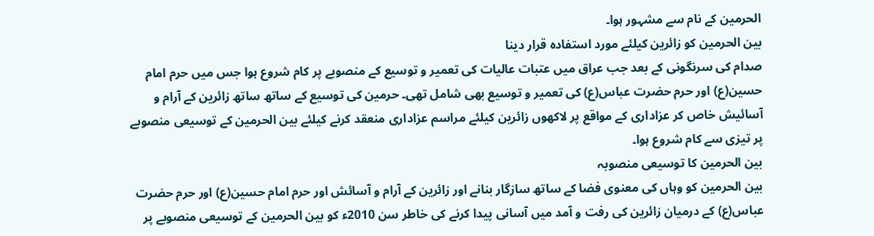الحرمین کے نام سے مشہور ہوا۔
بین الحرمین کو زائرین کیلئے مورد استفادہ قرار دینا
صدام کی سرنگونی کے بعد جب عراق میں عتبات عالیات کی تعمیر و توسیع کے منصوبے پر کام شروع ہوا جس میں حرم امام حسین(ع) اور حرم حضرت عباس(ع) کی تعمیر و توسیع بھی شامل تھی۔ حرمین کی توسیع کے ساتھ ساتھ زائرین کے آرام و آسائیش خاص کر عزاداری کے مواقع پر لاکھوں زائرین کیلئے مراسم عزاداری منعقد کرنے کیلئے بین الحرمین کے توسیعی منصوبے پر تیزی سے کام شروع ہوا۔
بین الحرمین کا توسیعی منصوبہ
بین الحرمین کو وہاں کی معنوی فضا کے ساتھ سازگار بنانے اور زائرین کے آرام و آسائش اور حرم امام حسین(ع) اور حرم حضرت عباس(ع) کے درمیان زائرین کی رفت و آمد میں آسانی پیدا کرنے کی خاطر سن 2010ء کو بین الحرمین کے توسیعی منصوبے پر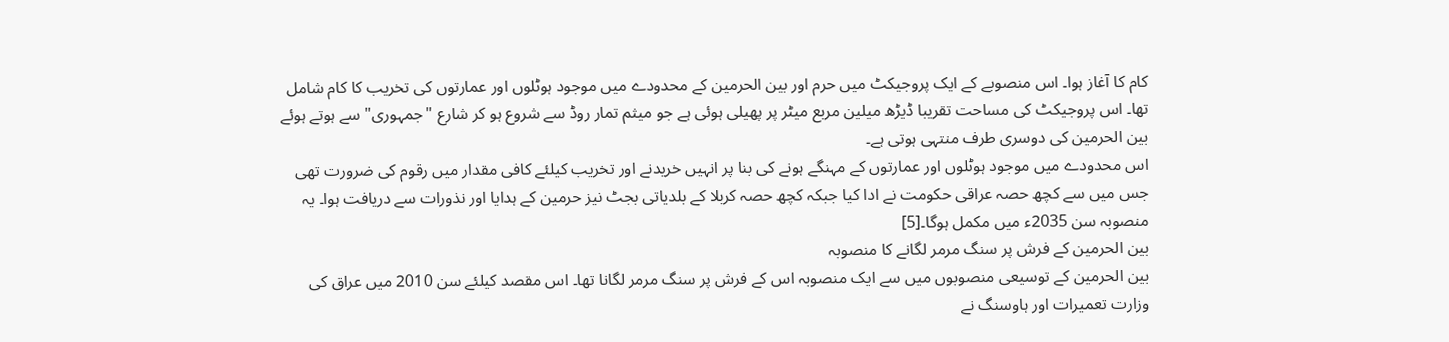کام کا آغاز ہوا۔ اس منصوبے کے ایک پروجیکٹ میں حرم اور بین الحرمین کے محدودے میں موجود ہوٹلوں اور عمارتوں کی تخریب کا کام شامل تھا۔ اس پروجیکٹ کی مساحت تقریبا ڈیڑھ میلین مربع میٹر پر پھیلی ہوئی ہے جو میثم تمار روڈ سے شروع ہو کر شارع "جمہوری" سے ہوتے ہوئے بین الحرمین کی دوسری طرف منتہی ہوتی ہے۔
اس محدودے میں موجود ہوٹلوں اور عمارتوں کے مہنگے ہونے کی بنا پر انہیں خریدنے اور تخریب کیلئے کافی مقدار میں رقوم کی ضرورت تھی جس میں سے کچھ حصہ عراقی حکومت نے ادا کیا جبکہ کچھ حصہ کربلا کے بلدیاتی بجٹ نیز حرمین کے ہدایا اور نذورات سے دریافت ہوا۔ یہ منصوبہ سن 2035ء میں مکمل ہوگا۔[5]
بین الحرمین کے فرش پر سنگ مرمر لگانے کا منصوبہ
بین الحرمین کے توسیعی منصوبوں میں سے ایک منصوبہ اس کے فرش پر سنگ مرمر لگانا تھا۔ اس مقصد کیلئے سن 2010 میں عراق کی وزارت تعمیرات اور ہاوسنگ نے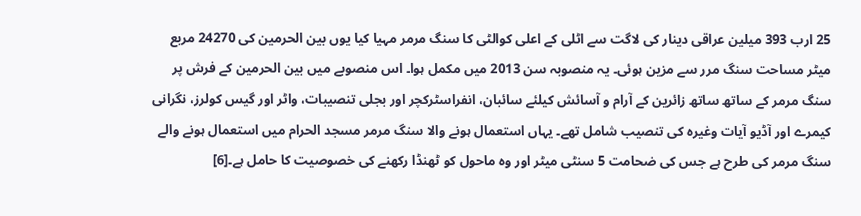25 ارب 393 میلین عراقی دینار کی لاگت سے اٹلی کے اعلی کوالٹی کا سنگ مرمر مہیا کیا یوں بین الحرمین کی 24270 مربع میٹر مساحت سنگ مرر سے مزین ہوئی۔ یہ منصوبہ سن 2013 میں مکمل ہوا۔ اس منصوبے میں بین الحرمین کے فرش پر سنگ مرمر کے ساتھ ساتھ زائرین کے آرام و آسائش کیلئے سائبان، انفراسٹرکچر اور بجلی تنصیبات، واٹر اور گیس کولرز، نگرانی کیمرے اور آڈیو آیات وغیره کی تنصیب شامل تھے۔ یہاں استعمال ہونے والا سنگ مرمر مسجد الحرام میں استعمال ہونے والے سنگ مرمر کی طرح ہے جس کی ضحامت 5 سنٹی میٹر اور وہ ماحول کو ٹھنڈا رکھنے کی خصوصیت کا حامل ہے۔[6]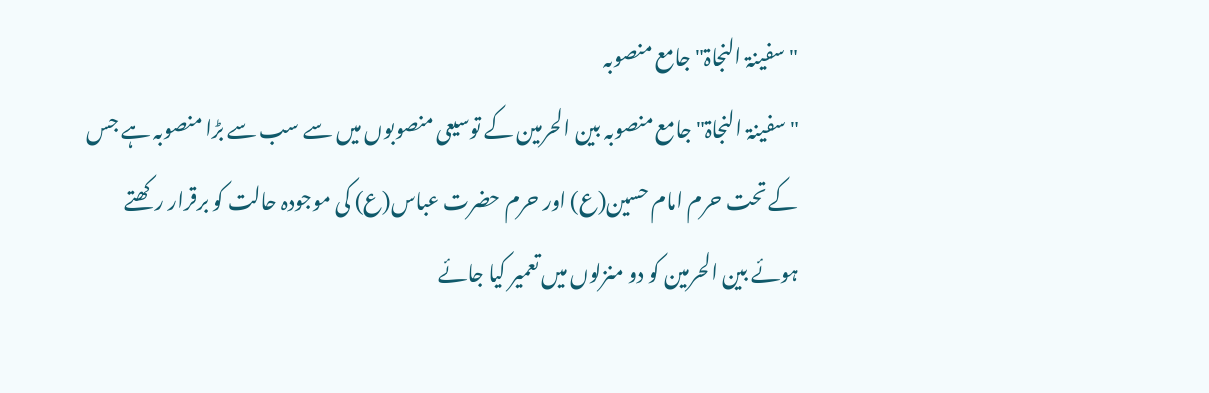"سفینۃ النجاۃ" جامع منصوبہ
"سفینۃ النجاۃ" جامع منصوبہ بین الحرمین کے توسیعی منصوبوں میں سے سب سے بڑا منصوبہ ہے جس کے تحت حرم امام حسین(ع) اور حرم حضرت عباس(ع) کی موجودہ حالت کو برقرار رکھتے ہوئے بین الحرمین کو دو منزلوں میں تعمیر کیا جائے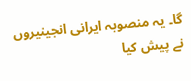گا۔ یہ منصوبہ ایرانی انجینیروں نے پیش کیا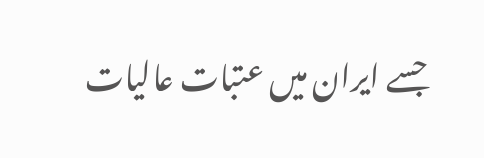جسے ایران میں عتبات عالیات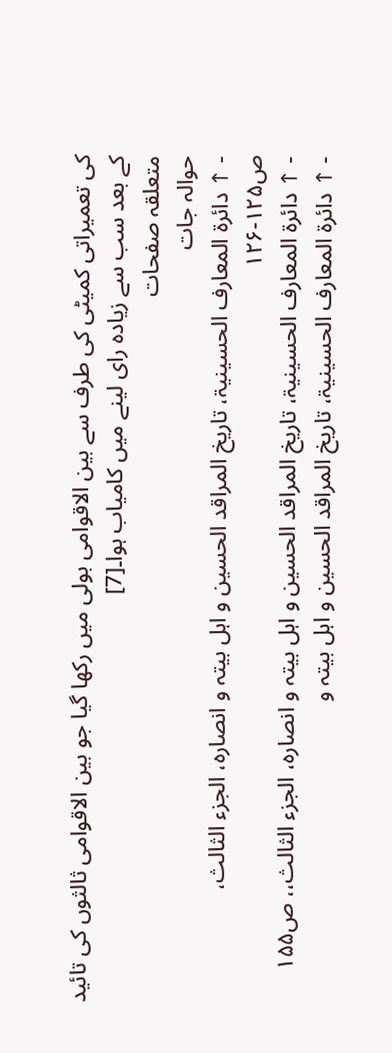کی تعمیراتی کمیٹی کی طرف سے بین الاقوامی بولی میں رکھا گیا جو بین الاقوامی ثالثوں کی تائید کے بعد سب سے زیادہ رای لینے میں کامیاب ہوا۔[7]
متعلقہ صفحات
حوالہ جات
- ↑ دائرۃ المعارف الحسینیۃ، تاریخ المراقد الحسین و اہل بیتہ و انصارہ، الجزء الثالث، ص۱۲۵-۱۲۶
- ↑ دائرۃ المعارف الحسینیۃ، تاریخ المراقد الحسین و اہل بیتہ و انصارہ، الجزء الثالث،، ص۱۵۵
- ↑ دائرۃ المعارف الحسینیۃ، تاریخ المراقد الحسین و اہل بیتہ و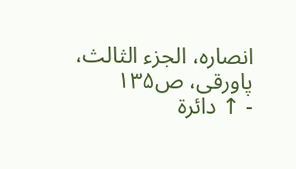انصارہ، الجزء الثالث، پاورقی، ص۱۳۵
- ↑ دائرۃ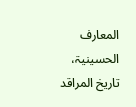المعارف الحسینیۃ، تاریخ المراقد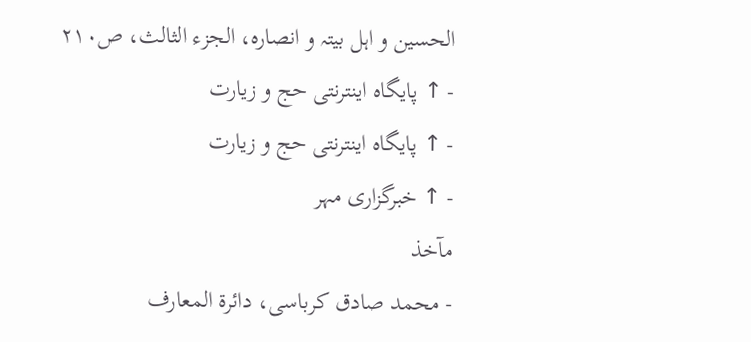الحسین و اہل بیتہ و انصارہ، الجزء الثالث، ص۲۱۰
- ↑ پایگاہ اینترنتی حج و زیارت
- ↑ پایگاہ اینترنتی حج و زیارت
- ↑ خبرگزاری مہر
مآخذ
- محمد صادق کرباسی، دائرۃ المعارف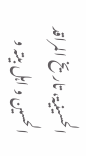الحسینیۃ، تاریخ المراقد الحسین و اہل بیتہ و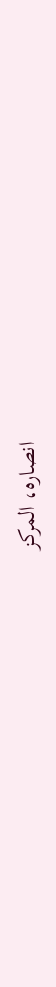انصارہ، المرکز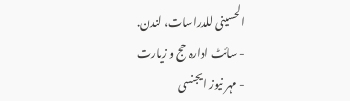الحسینی للدراسات، لندن.
- سائٹ ادارہ حج و زیارت
- مہر نیوز ایجنسی